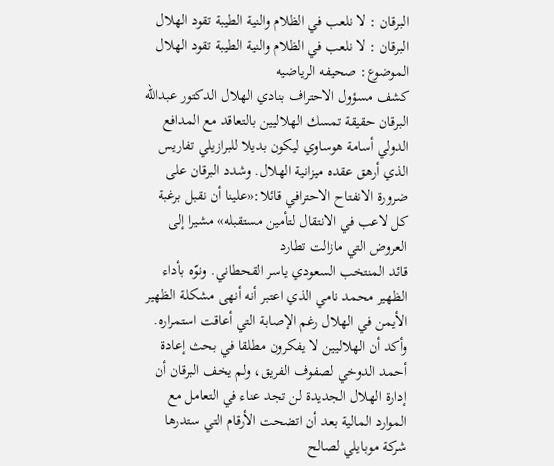البرقان : لا نلعب في الظلام والنية الطيبة تقود الهلال
البرقان : لا نلعب في الظلام والنية الطيبة تقود الهلال
الموضوع: صحيفه الرياضيه
كشف مسؤول الاحتراف بنادي الهلال الدكتور عبدالله البرقان حقيقة تمسك الهلاليين بالتعاقد مع المدافع الدولي أسامة هوساوي ليكون بديلا للبرازيلي تفاريس الذي أرهق عقده ميزانية الهلال. وشدد البرقان على ضرورة الانفتاح الاحترافي قائلا:«علينا أن نقبل برغبة كل لاعب في الانتقال لتأمين مستقبله» مشيرا إلى العروض التي مازالت تطارد
قائد المنتخب السعودي ياسر القحطاني. ونوّه بأداء الظهير محمد نامي الذي اعتبر أنه أنهى مشكلة الظهير الأيمن في الهلال رغم الإصابة التي أعاقت استمراره.
وأكد أن الهلاليين لا يفكرون مطلقا في بحث إعادة أحمد الدوخي لصفوف الفريق، ولم يخف البرقان أن إدارة الهلال الجديدة لن تجد عناء في التعامل مع الموارد المالية بعد أن اتضحت الأرقام التي ستدرها شركة موبايلي لصالح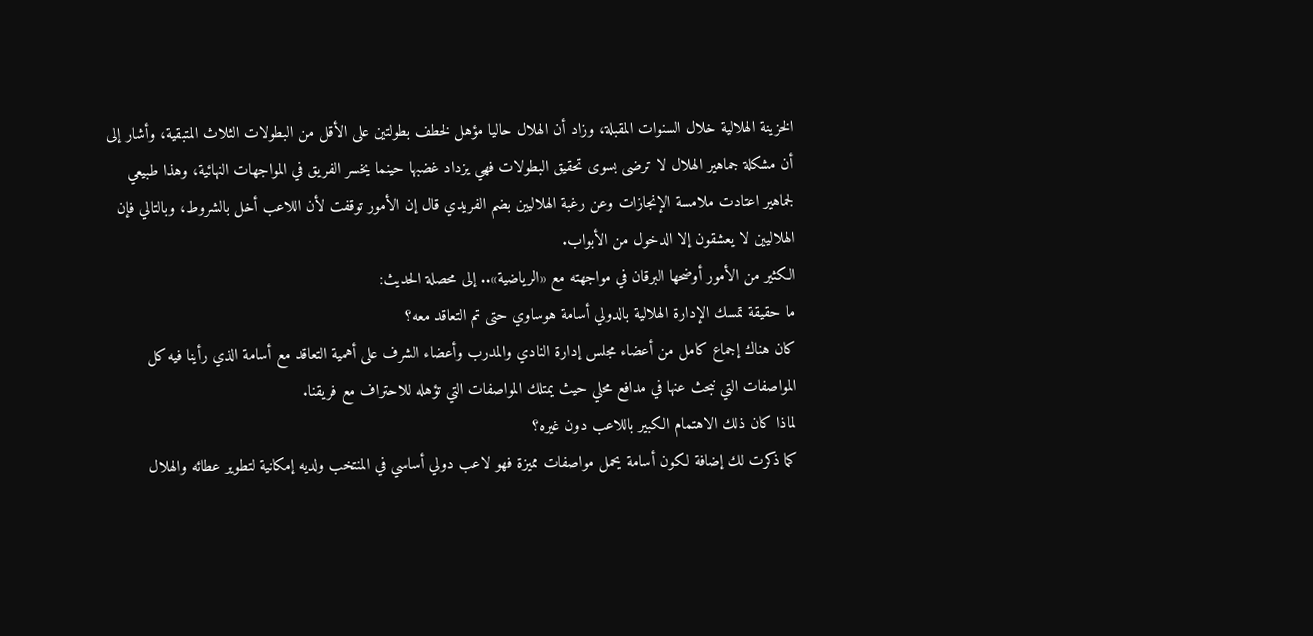الخزينة الهلالية خلال السنوات المقبلة، وزاد أن الهلال حاليا مؤهل لخطف بطولتين على الأقل من البطولات الثلاث المتبقية، وأشار إلى أن مشكلة جماهير الهلال لا ترضى بسوى تحقيق البطولات فهي يزداد غضبها حينما يخسر الفريق في المواجهات النهائية، وهذا طبيعي لجماهير اعتادت ملامسة الإنجازات وعن رغبة الهلاليين بضم الفريدي قال إن الأمور توقفت لأن اللاعب أخل بالشروط، وبالتالي فإن الهلاليين لا يعشقون إلا الدخول من الأبواب.
الكثير من الأمور أوضحها البرقان في مواجهته مع «الرياضية».. إلى محصلة الحديث:
ما حقيقة تمسك الإدارة الهلالية بالدولي أسامة هوساوي حتى تم التعاقد معه؟
كان هناك إجماع كامل من أعضاء مجلس إدارة النادي والمدرب وأعضاء الشرف على أهمية التعاقد مع أسامة الذي رأينا فيه كل المواصفات التي نبحث عنها في مدافع محلي حيث يمتلك المواصفات التي تؤهله للاحتراف مع فريقنا.
لماذا كان ذلك الاهتمام الكبير باللاعب دون غيره؟
كما ذكرت لك إضافة لكون أسامة يحمل مواصفات مميزة فهو لاعب دولي أساسي في المنتخب ولديه إمكانية لتطوير عطائه والهلال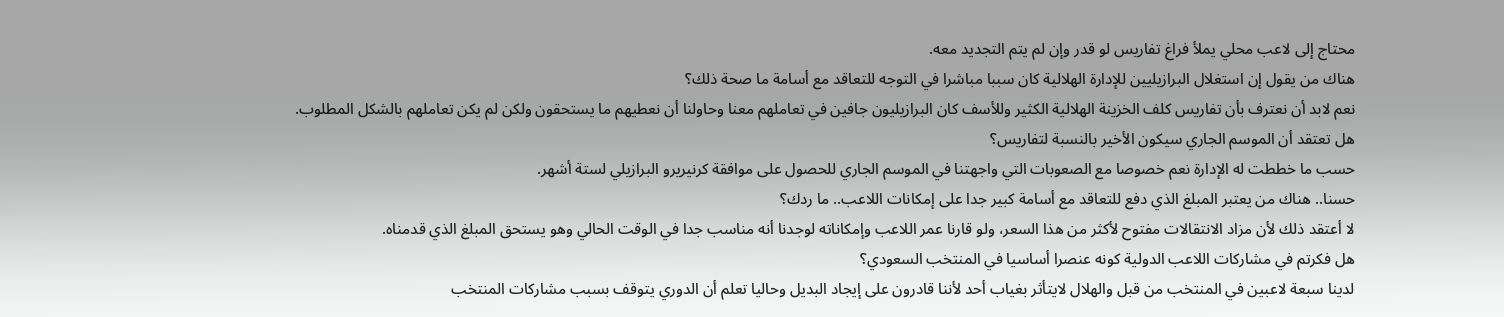محتاج إلى لاعب محلي يملأ فراغ تفاريس لو قدر وإن لم يتم التجديد معه.
هناك من يقول إن استغلال البرازيليين للإدارة الهلالية كان سببا مباشرا في التوجه للتعاقد مع أسامة ما صحة ذلك؟
نعم لابد أن نعترف بأن تفاريس كلف الخزينة الهلالية الكثير وللأسف كان البرازيليون جافين في تعاملهم معنا وحاولنا أن نعطيهم ما يستحقون ولكن لم يكن تعاملهم بالشكل المطلوب.
هل تعتقد أن الموسم الجاري سيكون الأخير بالنسبة لتفاريس؟
حسب ما خططت له الإدارة نعم خصوصا مع الصعوبات التي واجهتنا في الموسم الجاري للحصول على موافقة كرنيريرو البرازيلي لستة أشهر.
حسنا.. هناك من يعتبر المبلغ الذي دفع للتعاقد مع أسامة كبير جدا على إمكانات اللاعب.. ما ردك؟
لا أعتقد ذلك لأن مزاد الانتقالات مفتوح لأكثر من هذا السعر، ولو قارنا عمر اللاعب وإمكاناته لوجدنا أنه مناسب جدا في الوقت الحالي وهو يستحق المبلغ الذي قدمناه.
هل فكرتم في مشاركات اللاعب الدولية كونه عنصرا أساسيا في المنتخب السعودي؟
لدينا سبعة لاعبين في المنتخب من قبل والهلال لايتأثر بغياب أحد لأننا قادرون على إيجاد البديل وحاليا تعلم أن الدوري يتوقف بسبب مشاركات المنتخب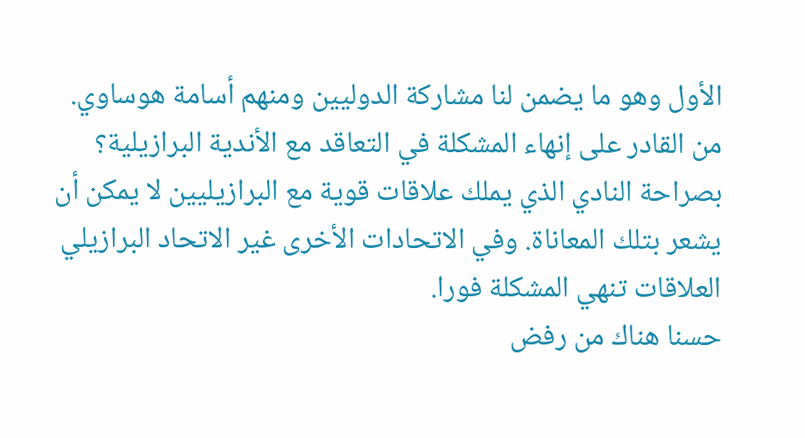الأول وهو ما يضمن لنا مشاركة الدوليين ومنهم أسامة هوساوي.
من القادر على إنهاء المشكلة في التعاقد مع الأندية البرازيلية؟
بصراحة النادي الذي يملك علاقات قوية مع البرازيليين لا يمكن أن يشعر بتلك المعاناة. وفي الاتحادات الأخرى غير الاتحاد البرازيلي العلاقات تنهي المشكلة فورا.
حسنا هناك من رفض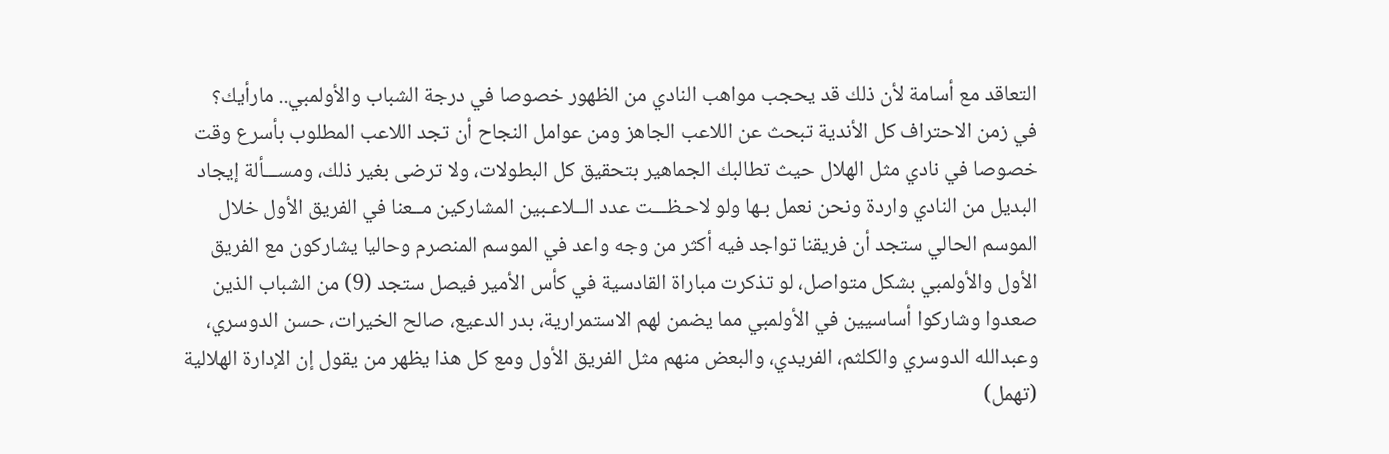التعاقد مع أسامة لأن ذلك قد يحجب مواهب النادي من الظهور خصوصا في درجة الشباب والأولمبي.. مارأيك؟
في زمن الاحتراف كل الأندية تبحث عن اللاعب الجاهز ومن عوامل النجاح أن تجد اللاعب المطلوب بأسرع وقت خصوصا في نادي مثل الهلال حيث تطالبك الجماهير بتحقيق كل البطولات، ولا ترضى بغير ذلك، ومســـألة إيجاد البديل من النادي واردة ونحن نعمل بـها ولو لاحـظـــت عدد الــلاعـبين المشاركين مــعنا في الفريق الأول خلال الموسم الحالي ستجد أن فريقنا تواجد فيه أكثر من وجه واعد في الموسم المنصرم وحاليا يشاركون مع الفريق الأول والأولمبي بشكل متواصل، لو تذكرت مباراة القادسية في كأس الأمير فيصل ستجد (9) من الشباب الذين صعدوا وشاركوا أساسيين في الأولمبي مما يضمن لهم الاستمرارية، بدر الدعيع، صالح الخيرات، حسن الدوسري، وعبدالله الدوسري والكلثم، الفريدي، والبعض منهم مثل الفريق الأول ومع كل هذا يظهر من يقول إن الإدارة الهلالية (تهمل)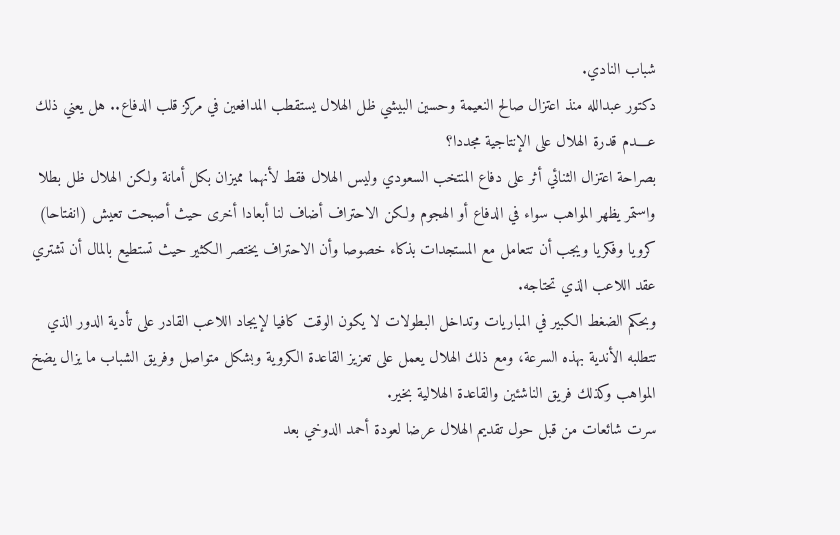شباب النادي.
دكتور عبدالله منذ اعتزال صالح النعيمة وحسين البيشي ظل الهلال يستقطب المدافعين في مركز قلب الدفاع.. هل يعني ذلك عــــدم قدرة الهلال على الإنتاجية مجددا؟
بصراحة اعتزال الثنائي أثر على دفاع المنتخب السعودي وليس الهلال فقط لأنهما مميزان بكل أمانة ولكن الهلال ظل بطلا واستمر يظهر المواهب سواء في الدفاع أو الهجوم ولكن الاحتراف أضاف لنا أبعادا أخرى حيث أصبحت تعيش (انفتاحا) كرويا وفكريا ويجب أن تتعامل مع المستجدات بذكاء خصوصا وأن الاحتراف يختصر الكثير حيث تستطيع بالمال أن تشتري عقد اللاعب الذي تحتاجه.
وبحكم الضغط الكبير في المباريات وتداخل البطولات لا يكون الوقت كافيا لإيجاد اللاعب القادر على تأدية الدور الذي تتطلبه الأندية بهذه السرعة، ومع ذلك الهلال يعمل على تعزيز القاعدة الكروية وبشكل متواصل وفريق الشباب ما يزال يضخ المواهب وكذلك فريق الناشئين والقاعدة الهلالية بخير.
سرت شائعات من قبل حول تقديم الهلال عرضا لعودة أحمد الدوخي بعد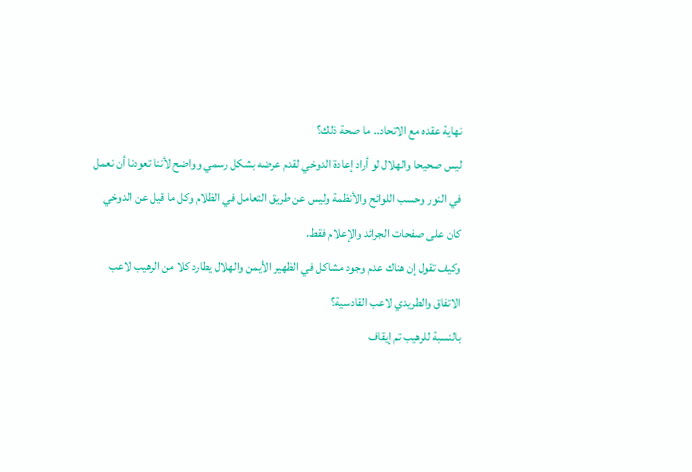نهاية عقده مع الاتحاد.. ما صحة ذلك؟
ليس صحيحا والهلال لو أراد إعادة الدوخي لقدم عرضه بشكل رسمي وواضح لأننا تعودنا أن نعمل في النور وحسب اللوائح والأنظمة وليس عن طريق التعامل في الظلام وكل ما قيل عن الدوخي كان على صفحات الجرائد والإعلام فقط.
وكيف تقول إن هناك عدم وجود مشاكل في الظهير الأيمن والهلال يطارد كلا من الرهيب لاعب الاتفاق والطريدي لاعب القادسية؟
بالنسبة للرهيب تم إيقاف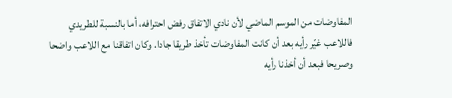المفاوضات من الموسم الماضي لأن نادي الاتفاق رفض احترافه، أما بالنسبة للطريدي فاللاعب غيّر رأيه بعد أن كانت المفاوضات تأخذ طريقا جادا. وكان اتفاقنا مع اللاعب واضحا وصريحا فبعد أن أخذنا رأيه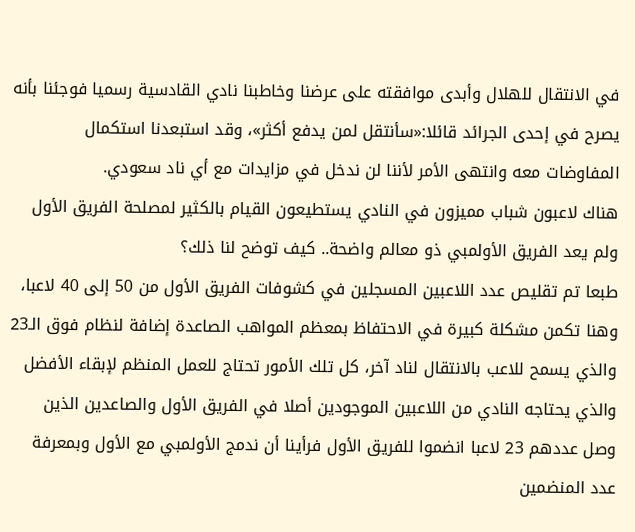في الانتقال للهلال وأبدى موافقته على عرضنا وخاطبنا نادي القادسية رسميا فوجئنا بأنه يصرح في إحدى الجرائد قائلا:«سأنتقل لمن يدفع أكثر»، وقد استبعدنا استكمال المفاوضات معه وانتهى الأمر لأننا لن ندخل في مزايدات مع أي ناد سعودي.
هناك لاعبون شباب مميزون في النادي يستطيعون القيام بالكثير لمصلحة الفريق الأول ولم يعد الفريق الأولمبي ذو معالم واضحة.. كيف توضح لنا ذلك؟
طبعا تم تقليص عدد اللاعبين المسجلين في كشوفات الفريق الأول من 50 إلى 40 لاعبا، وهنا تكمن مشكلة كبيرة في الاحتفاظ بمعظم المواهب الصاعدة إضافة لنظام فوق الـ23 والذي يسمح للاعب بالانتقال لناد آخر، كل تلك الأمور تحتاج للعمل المنظم لإبقاء الأفضل والذي يحتاجه النادي من اللاعبين الموجودين أصلا في الفريق الأول والصاعدين الذين وصل عددهم 23 لاعبا انضموا للفريق الأول فرأينا أن ندمج الأولمبي مع الأول وبمعرفة عدد المنضمين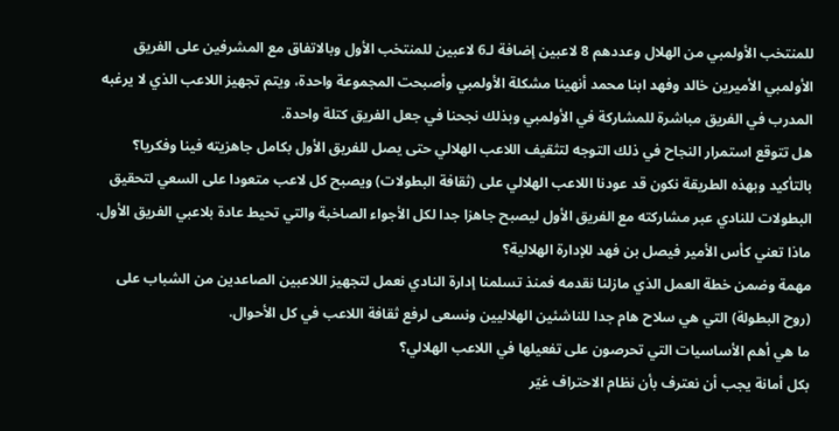للمنتخب الأولمبي من الهلال وعددهم 8 لاعبين إضافة لـ6 لاعبين للمنتخب الأول وبالاتفاق مع المشرفين على الفريق الأولمبي الأميرين خالد وفهد ابنا محمد أنهينا مشكلة الأولمبي وأصبحت المجموعة واحدة، ويتم تجهيز اللاعب الذي لا يرغبه المدرب في الفريق مباشرة للمشاركة في الأولمبي وبذلك نجحنا في جعل الفريق كتلة واحدة.
هل تتوقع استمرار النجاح في ذلك التوجه لتثقيف اللاعب الهلالي حتى يصل للفريق الأول بكامل جاهزيته فينا وفكريا؟
بالتأكيد وبهذه الطريقة نكون قد عودنا اللاعب الهلالي على (ثقافة البطولات) ويصبح كل لاعب متعودا على السعي لتحقيق البطولات للنادي عبر مشاركته مع الفريق الأول ليصبح جاهزا جدا لكل الأجواء الصاخبة والتي تحيط عادة بلاعبي الفريق الأول.
ماذا تعني كأس الأمير فيصل بن فهد للإدارة الهلالية؟
مهمة وضمن خطة العمل الذي مازلنا نقدمه فمنذ تسلمنا إدارة النادي نعمل لتجهيز اللاعبين الصاعدين من الشباب على (روح البطولة) التي هي سلاح هام جدا للناشئين الهلاليين ونسعى لرفع ثقافة اللاعب في كل الأحوال.
ما هي أهم الأساسيات التي تحرصون على تفعيلها في اللاعب الهلالي؟
بكل أمانة يجب أن نعترف بأن نظام الاحتراف غيّر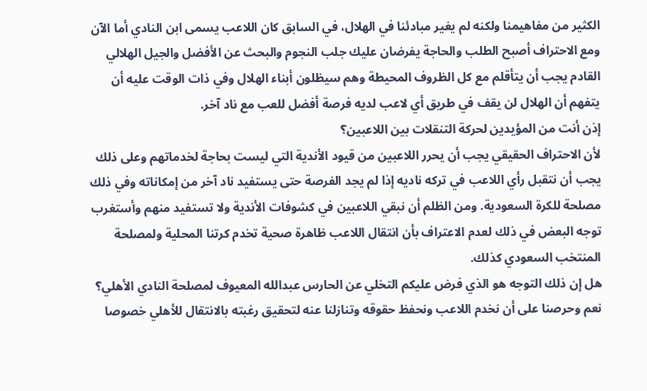الكثير من مفاهيمنا ولكنه لم يغير مبادئنا في الهلال، في السابق كان اللاعب يسمى ابن النادي أما الآن ومع الاحتراف أصبح الطلب والحاجة يفرضان عليك جلب النجوم والبحث عن الأفضل والجيل الهلالي القادم يجب أن يتأقلم مع كل الظروف المحيطة وهم سيظلون أبناء الهلال وفي ذات الوقت عليه أن يتفهم أن الهلال لن يقف في طريق أي لاعب لديه فرصة أفضل للعب مع ناد آخر.
إذن أنت من المؤيدين لحركة التنقلات بين اللاعبين؟
لأن الاحتراف الحقيقي يجب أن يحرر اللاعبين من قيود الأندية التي ليست بحاجة لخدماتهم وعلى ذلك يجب أن نتقبل رأي اللاعب في تركه ناديه إذا لم يجد الفرصة حتى يستفيد ناد آخر من إمكاناته وفي ذلك مصلحة للكرة السعودية. ومن الظلم أن نبقي اللاعبين في كشوفات الأندية ولا تستفيد منهم وأستغرب توجه البعض في ذلك لعدم الاعتراف بأن انتقال اللاعب ظاهرة صحية تخدم كرتنا المحلية ولمصلحة المنتخب السعودي كذلك.
هل إن ذلك التوجه هو الذي فرض عليكم التخلي عن الحارس عبدالله المعيوف لمصلحة النادي الأهلي؟
نعم وحرصنا على أن نخدم اللاعب ونحفظ حقوقه وتنازلنا عنه لتحقيق رغبته بالانتقال للأهلي خصوصا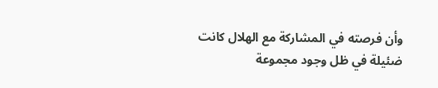وأن فرصته في المشاركة مع الهلال كانت ضئيلة في ظل وجود مجموعة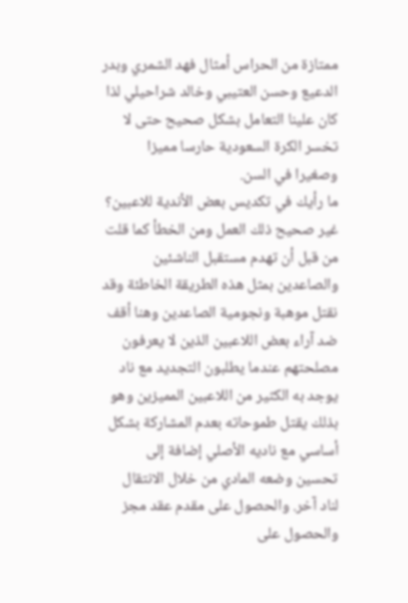ممتازة من الحراس أمثال فهد الشمري وبدر الدعيع وحسن العتيبي وخالد شراحيلي لذا كان علينا التعامل بشكل صحيح حتى لا تخسر الكرة السعودية حارسا مميزا وصغيرا في السن.
ما رأيك في تكديس بعض الأندية للاعبين؟
غير صحيح ذلك العمل ومن الخطأ كما قلت من قبل أن تهدم مستقبل الناشئين والصاعدين بمثل هذه الطريقة الخاطئة وقد نقتل موهبة ونجومية الصاعدين وهنا أقف ضد آراء بعض اللاعبين الذين لا يعرفون مصلحتهم عندما يطلبون التجديد مع ناد يوجد به الكثير من اللاعبين المميزين وهو بذلك يقتل طموحاته بعدم المشاركة بشكل أساسي مع ناديه الأصلي إضافة إلى تحسين وضعه المادي من خلال الانتقال لناد آخر. والحصول على مقدم عقد مجز والحصول على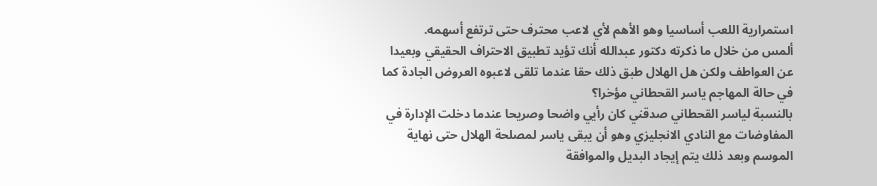استمرارية اللعب أساسيا وهو الأهم لأي لاعب محترف حتى ترتفع أسهمه.
ألمس من خلال ما ذكرته دكتور عبدالله أنك تؤيد تطبيق الاحتراف الحقيقي وبعيدا عن العواطف ولكن هل الهلال طبق ذلك حقا عندما تلقى لاعبوه العروض الجادة كما في حالة المهاجم ياسر القحطاني مؤخرا؟
بالنسبة لياسر القحطاني صدقني كان رأيي واضحا وصريحا عندما دخلت الإدارة في المفاوضات مع النادي الانجليزي وهو أن يبقى ياسر لمصلحة الهلال حتى نهاية الموسم وبعد ذلك يتم إيجاد البديل والموافقة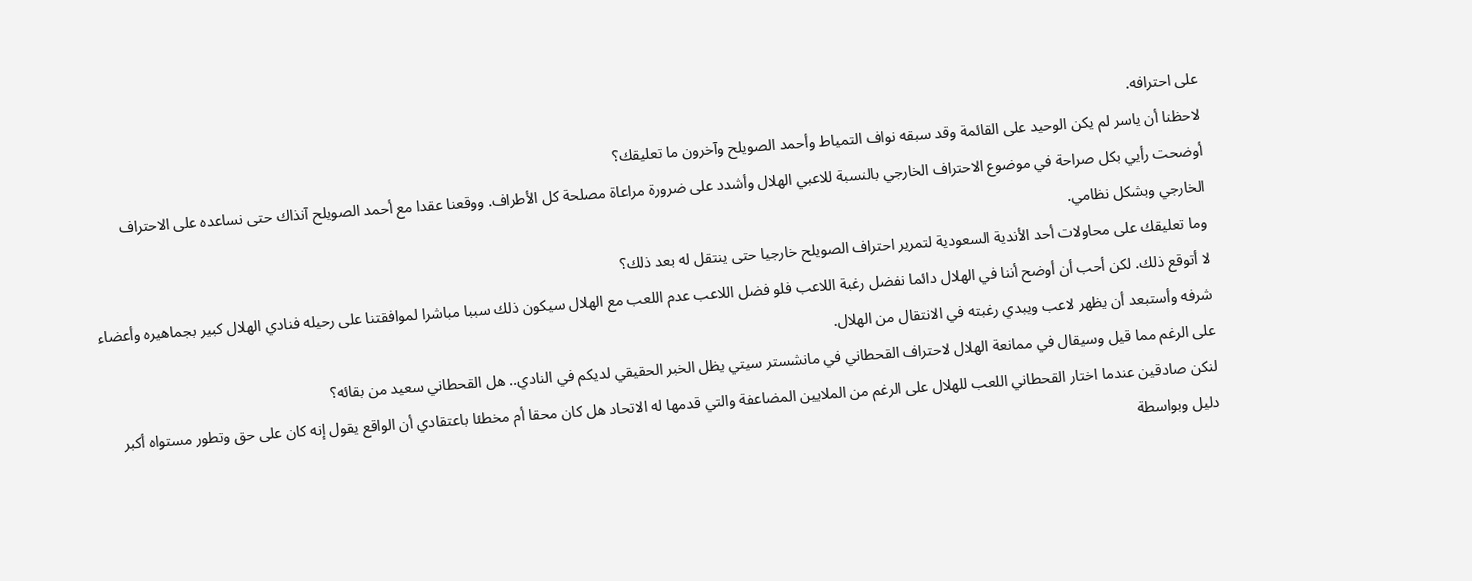على احترافه.
لاحظنا أن ياسر لم يكن الوحيد على القائمة وقد سبقه نواف التمياط وأحمد الصويلح وآخرون ما تعليقك؟
أوضحت رأيي بكل صراحة في موضوع الاحتراف الخارجي بالنسبة للاعبي الهلال وأشدد على ضرورة مراعاة مصلحة كل الأطراف. ووقعنا عقدا مع أحمد الصويلح آنذاك حتى نساعده على الاحتراف الخارجي وبشكل نظامي.
وما تعليقك على محاولات أحد الأندية السعودية لتمرير احتراف الصويلح خارجيا حتى ينتقل له بعد ذلك؟
لا أتوقع ذلك. لكن أحب أن أوضح أننا في الهلال دائما نفضل رغبة اللاعب فلو فضل اللاعب عدم اللعب مع الهلال سيكون ذلك سببا مباشرا لموافقتنا على رحيله فنادي الهلال كبير بجماهيره وأعضاء شرفه وأستبعد أن يظهر لاعب ويبدي رغبته في الانتقال من الهلال.
على الرغم مما قيل وسيقال في ممانعة الهلال لاحتراف القحطاني في مانشستر سيتي يظل الخبر الحقيقي لديكم في النادي.. هل القحطاني سعيد من بقائه؟
لنكن صادقين عندما اختار القحطاني اللعب للهلال على الرغم من الملايين المضاعفة والتي قدمها له الاتحاد هل كان محقا أم مخطئا باعتقادي أن الواقع يقول إنه كان على حق وتطور مستواه أكبر دليل وبواسطة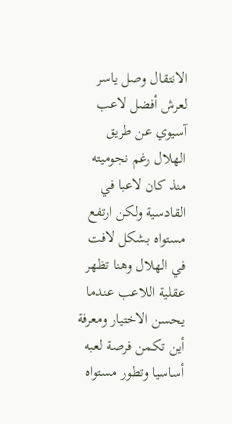الانتقال وصل ياسر لعرش أفضل لاعب آسيوي عن طريق الهلال رغم نجوميته منذ كان لاعبا في القادسية ولكن ارتفع مستواه بشكل لافت في الهلال وهنا تظهر عقلية اللاعب عندما يحسن الاختيار ومعرفة أين تكمن فرصة لعبه أساسيا وتطور مستواه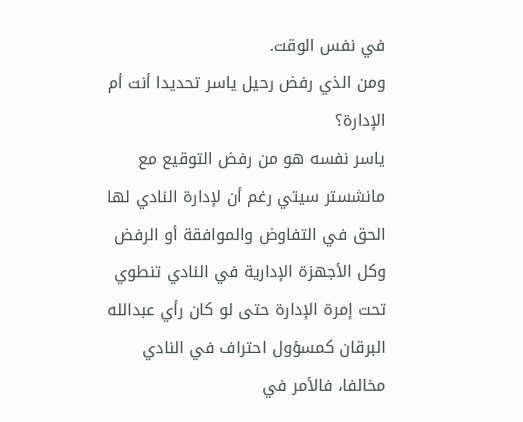في نفس الوقت.
ومن الذي رفض رحيل ياسر تحديدا أنت أم الإدارة؟
ياسر نفسه هو من رفض التوقيع مع مانشستر سيتي رغم أن لإدارة النادي لها الحق في التفاوض والموافقة أو الرفض وكل الأجهزة الإدارية في النادي تنطوي تحت إمرة الإدارة حتى لو كان رأي عبدالله البرقان كمسؤول احتراف في النادي مخالفا، فالأمر في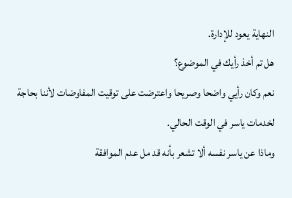النهاية يعود للإدارة.
هل تم أخذ رأيك في الموضوع؟
نعم وكان رأيي واضحا وصريحا واعترضت على توقيت المفاوضات لأننا بحاجة لخدمات ياسر في الوقت الحالي.
وماذا عن ياسر نفسه ألا تشعر بأنه قد مل عدم الموافقة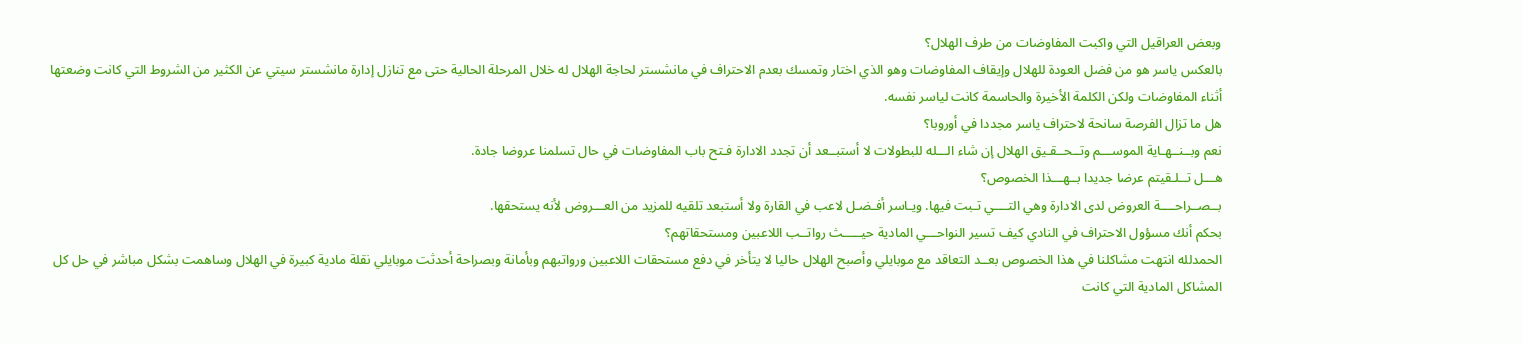وبعض العراقيل التي واكبت المفاوضات من طرف الهلال؟
بالعكس ياسر هو من فضل العودة للهلال وإيقاف المفاوضات وهو الذي اختار وتمسك بعدم الاحتراف في مانشستر لحاجة الهلال له خلال المرحلة الحالية حتى مع تنازل إدارة مانشستر سيتي عن الكثير من الشروط التي كانت وضعتها أثناء المفاوضات ولكن الكلمة الأخيرة والحاسمة كانت لياسر نفسه.
هل ما تزال الفرصة سانحة لاحتراف ياسر مجددا في أوروبا؟
نعم وبــنــهـاية الموســـم وتــحــقـيق الهلال إن شاء الـــله للبطولات لا أستبــعد أن تجدد الادارة فـتح باب المفاوضات في حال تسلمنا عروضا جادة.
هـــل تــلـقيتم عرضا جديدا بــهـــذا الخصوص؟
بــصــراحــــة العروض لدى الادارة وهي التــــي تـبت فيها. ويـاسر أفـضـل لاعب في القارة ولا أستبعد تلقيه للمزيد من العـــروض لأنه يستحقها.
بحكم أنك مسؤول الاحتراف في النادي كيف تسير النواحـــي المادية حيـــــث رواتــب اللاعبين ومستحقاتهم؟
الحمدلله انتهت مشاكلنا في هذا الخصوص بعــد التعاقد مع موبايلي وأصبح الهلال حاليا لا يتأخر في دفع مستحقات اللاعبين ورواتبهم وبأمانة وبصراحة أحدثت موبايلي نقلة مادية كبيرة في الهلال وساهمت بشكل مباشر في حل كل المشاكل المادية التي كانت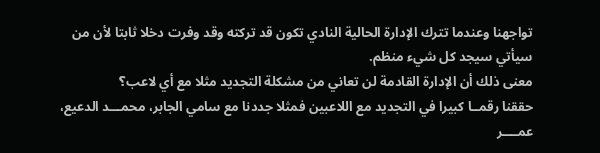تواجهنا وعندما تترك الإدارة الحالية النادي تكون قد تركته وقد وفرت دخلا ثابتا لأن من سيأتي سيجد كل شيء منظم.
معنى ذلك أن الإدارة القادمة لن تعاني من مشكلة التجديد مثلا مع أي لاعب؟
حققنا رقمــا كبيرا في التجديد مع اللاعبين فمثلا جددنا مع سامي الجابر، محمـــد الدعيع، عمــــر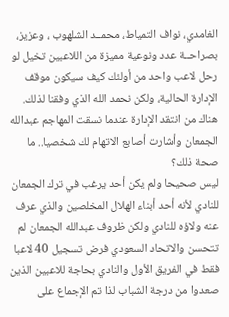الغامدي، نواف التمياط، محمــد الشلهوب ، وعزيز، بصراحــة عدد ونوعية مميزة من اللاعبين تخيل لو رحل لاعب واحد من أولئك كيف سيكون موقف الإدارة الحالية، ولكن نحمد الله الذي وفقنا لذلك.
هناك من انتقد الإدارة عندما نسقت المهاجم عبدالله الجمعان وأشارت أصابع الاتهام لك شخصيا.. ما صحة ذلك؟
ليس صحيحا ولم يكن أحد يرغب في ترك الجمعان للنادي لأنه أحد أبناء الهلال المخلصين والذي عرف عنه ولاؤه للنادي ولكن ظروف عبدالله الجمعان لم تتحسن والاتحاد السعودي فرض تسجيل 40 لاعبا فقط في الفريق الأول والنادي بحاجة للاعبين الذين صعدوا من درجة الشباب لذا تم الإجماع على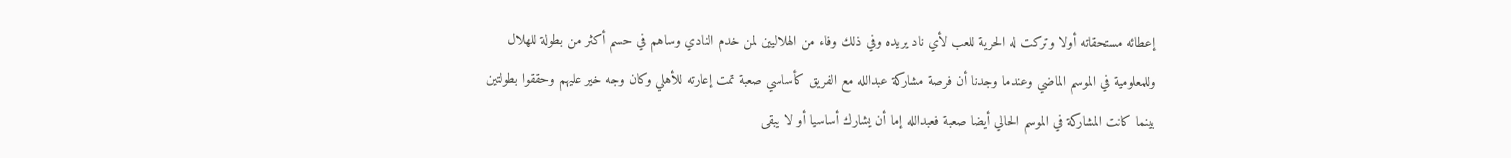إعطائه مستحقاته أولا وتركت له الحرية للعب لأي ناد يريده وفي ذلك وفاء من الهلاليين لمن خدم النادي وساهم في حسم أكثر من بطولة للهلال وللمعلومية في الموسم الماضي وعندما وجدنا أن فرصة مشاركة عبدالله مع الفريق كأساسي صعبة تمت إعارته للأهلي وكان وجه خير عليهم وحققوا بطولتين بينما كانت المشاركة في الموسم الحالي أيضا صعبة فعبدالله إما أن يشارك أساسيا أو لا يبقى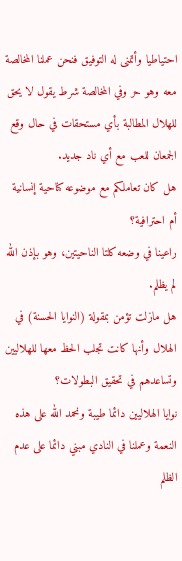احتياطيا وأتمنى له التوفيق فنحن عملنا المخالصة معه وهو حر وفي المخالصة شرط يقول لا يحق للهلال المطالبة بأي مستحقات في حال وقع الجمعان للعب مع أي ناد جديد.
هل كان تعاملكم مع موضوعه كناحية إنسانية أم احترافية؟
راعينا في وضعه كلتا الناحيتين، وهو بإذن الله لم يظلم.
هل مازلت تؤمن بمقولة (النوايا الحسنة) في الهلال وأنها كانت تجلب الحظ معها للهلاليين وتساعدهم في تحقيق البطولات؟
نوايا الهلاليين دائما طيبة ونحمد الله على هذه النعمة وعملنا في النادي مبني دائما على عدم الظلم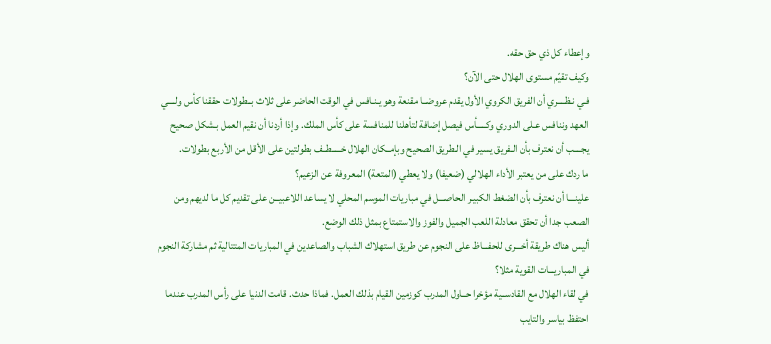وإعطاء كل ذي حق حقه.
وكيف تقيّم مستوى الهلال حتى الآن؟
فـي نـظــــري أن الفريق الكروي الأول يقدم عروضــا مقنعة وهو يـنـافس في الوقت الحاضر على ثلاث بــطولات حققنا كأس ولــــي العهد وننافس عـلى الدوري وكـــــأس فيصل إضافة لتأهلنا للمنافسة على كأس الملك. وإذا أردنا أن نقيم العمل بـشكل صحيح يجــــب أن نعترف بأن الـفريق يسير في الـطريق الصحيح وبإمــكان الهلال خـــــطــف بطولتين على الأقل من الأربع بطولات.
ما ردك على من يعتبر الأداء الهلالي (ضعيفا) ولا يعطي (المتعة) المعروفة عن الزعيم؟
علينـــا أن نعترف بأن الضغط الكبيـر الحاصـــل في مباريات الموسم المحلي لا يساعد اللاعبيــن على تقديم كل ما لديهم ومن الصعب جدا أن تحقق معادلة اللعب الجميل والفوز والاستمتاع بمثل ذلك الوضع.
أليس هناك طريقة أخـــرى للحفـــاظ على النجوم عن طريق استهلاك الشباب والصاعدين في المباريات المتتالية ثم مشاركة النجوم في المباريـــات القوية مثلا؟
في لقاء الهلال مع القادســية مؤخرا حــاول المدرب كوزمين القيام بذلك العمل. فماذا حدث. قامت الدنيا على رأس المدرب عندما احتفظ بياسر والتايب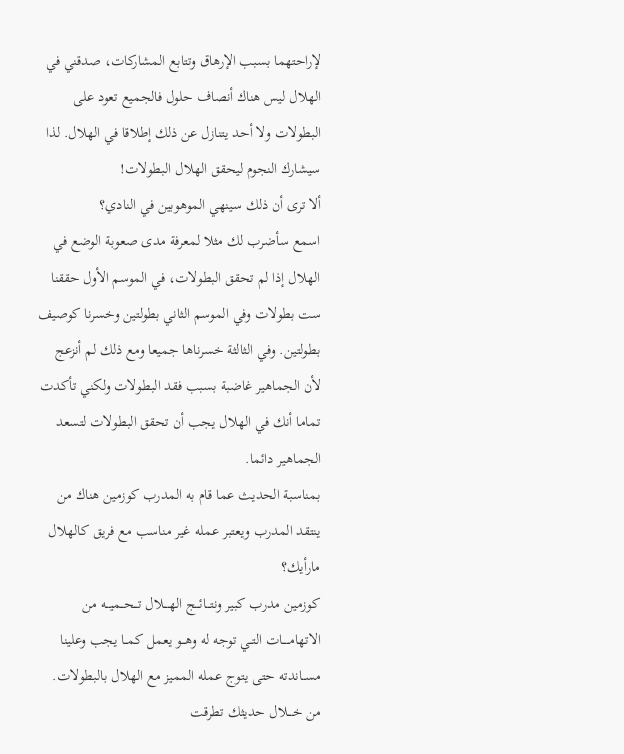لإراحتهما بسبب الإرهاق وتتابع المشاركات، صدقني في الهلال ليس هناك أنصاف حلول فالجميع تعود على البطولات ولا أحد يتنازل عن ذلك إطلاقا في الهلال. لذا سيشارك النجوم ليحقق الهلال البطولات!
ألا ترى أن ذلك سينهي الموهوبين في النادي؟
اسمع سأضرب لك مثلا لمعرفة مدى صعوبة الوضع في الهلال إذا لم تحقق البطولات، في الموسم الأول حققنا ست بطولات وفي الموسم الثاني بطولتين وخسرنا كوصيف بطولتين. وفي الثالثة خسرناها جميعا ومع ذلك لم أنزعج لأن الجماهير غاضبة بسبب فقد البطولات ولكني تأكدت تماما أنك في الهلال يجب أن تحقق البطولات لتسعد الجماهير دائما.
بمناسبة الحديث عما قام به المدرب كوزمين هناك من ينتقد المدرب ويعتبر عمله غير مناسب مع فريق كالهلال مارأيك؟
كوزمين مدرب كبير ونتـــائـــج الهــــلال تـــحــميـــه من الاتهامـــــات التــي توجه له وهـــو يعمل كمــا يجب وعلينا مســاندته حتى يتوج عمله المميز مع الهلال بالبطولات.
من خــــلال حديثك تطرقت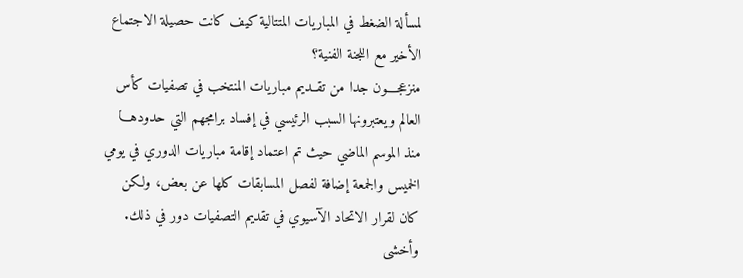لمسألة الضغط في المباريات المتتالية كيف كانت حصيلة الاجتماع الأخير مع اللجنة الفنية؟
منزعجــــون جدا من تقــديم مباريات المنتخب في تصفيات كأس العالم ويعتبرونها السبب الرئيسي في إفساد برامجهم التي حدودهـــا منذ الموسم الماضي حيث تم اعتماد إقامة مباريات الدوري في يومي الخميس والجمعة إضافة لفصل المسابقات كلها عن بعض، ولكن كان لقرار الاتحاد الآسيوي في تقديم التصفيات دور في ذلك. وأخشى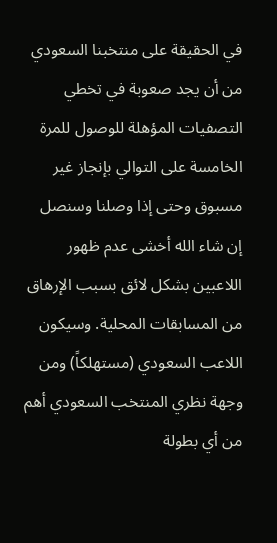في الحقيقة على منتخبنا السعودي من أن يجد صعوبة في تخطي التصفيات المؤهلة للوصول للمرة الخامسة على التوالي بإنجاز غير مسبوق وحتى إذا وصلنا وسنصل إن شاء الله أخشى عدم ظهور اللاعبين بشكل لائق بسبب الإرهاق من المسابقات المحلية. وسيكون اللاعب السعودي (مستهلكاً) ومن وجهة نظري المنتخب السعودي أهم من أي بطولة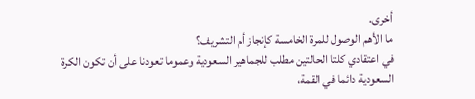أخرى.
ما الأهم الوصول للمرة الخامسة كإنجاز أم التشريف؟
في اعتقادي كلتا الحالتين مطلب للجماهير السعودية وعموما تعودنا على أن تكون الكرة السعودية دائما في القمة،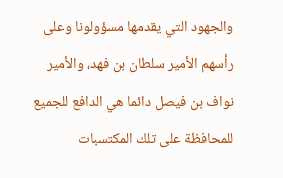والجهود التي يقدمها مسؤولونا وعلى رأسهم الأمير سلطان بن فهد، والأمير نواف بن فيصل دائما هي الدافع للجميع للمحافظة على تلك المكتسبات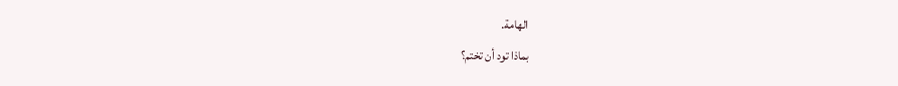الهامة.
بماذا تود أن تختم؟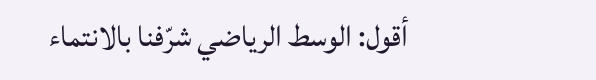أقول: الوسط الرياضي شرّفنا بالانتماء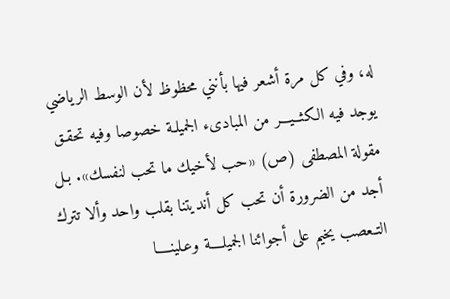له، وفي كل مرة أشعر فيها بأنني محظوظ لأن الوسط الرياضي يوجد فيه الكثــيـــر من المبادىء الجميلـة خصوصا وفيه تحقـق مقولة المصطفى (ص) «حب لأخيك ما تحب لنفسك». بـل أجد من الضرورة أن تحب كل أنديتنا بقلب واحد وألا تترك التـعصب يخيم على أجوائنا الجميلــــة وعـلينــــا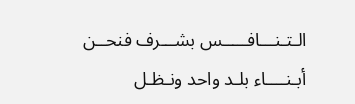الـتـنـــافـــــس بشـــرف فنحــن أبـنــــاء بلـد واحد ونـظـل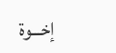إخـــوة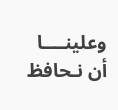وعلينــــا أن نـحافظ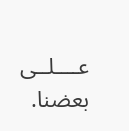عــــلــى بعضنا.